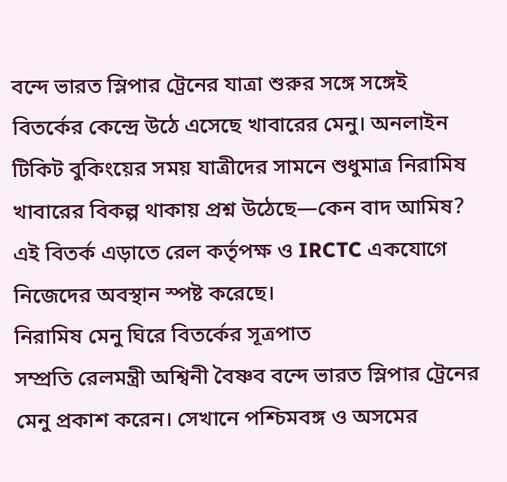বন্দে ভারত স্লিপার ট্রেনের যাত্রা শুরুর সঙ্গে সঙ্গেই বিতর্কের কেন্দ্রে উঠে এসেছে খাবারের মেনু। অনলাইন টিকিট বুকিংয়ের সময় যাত্রীদের সামনে শুধুমাত্র নিরামিষ খাবারের বিকল্প থাকায় প্রশ্ন উঠেছে—কেন বাদ আমিষ? এই বিতর্ক এড়াতে রেল কর্তৃপক্ষ ও IRCTC একযোগে নিজেদের অবস্থান স্পষ্ট করেছে।
নিরামিষ মেনু ঘিরে বিতর্কের সূত্রপাত
সম্প্রতি রেলমন্ত্রী অশ্বিনী বৈষ্ণব বন্দে ভারত স্লিপার ট্রেনের মেনু প্রকাশ করেন। সেখানে পশ্চিমবঙ্গ ও অসমের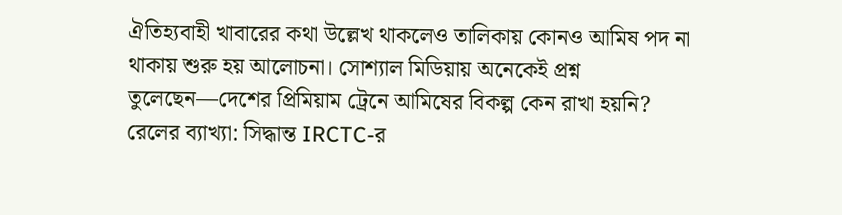ঐতিহ্যবাহী খাবারের কথা উল্লেখ থাকলেও তালিকায় কোনও আমিষ পদ না থাকায় শুরু হয় আলোচনা। সোশ্যাল মিডিয়ায় অনেকেই প্রশ্ন তুলেছেন—দেশের প্রিমিয়াম ট্রেনে আমিষের বিকল্প কেন রাখা হয়নি?
রেলের ব্যাখ্যা: সিদ্ধান্ত IRCTC-র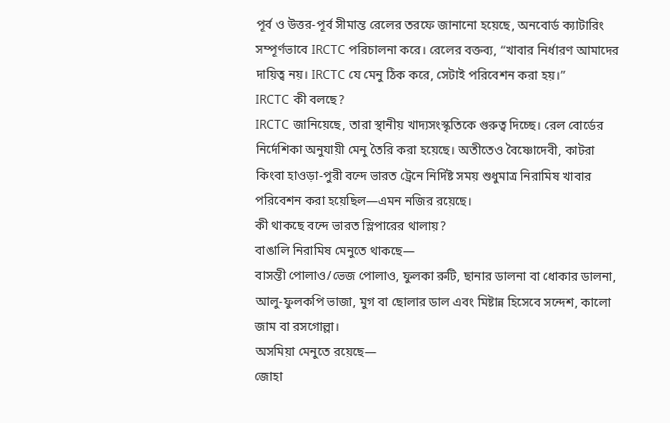পূর্ব ও উত্তর-পূর্ব সীমান্ত রেলের তরফে জানানো হয়েছে, অনবোর্ড ক্যাটারিং সম্পূর্ণভাবে IRCTC পরিচালনা করে। রেলের বক্তব্য, “খাবার নির্ধারণ আমাদের দায়িত্ব নয়। IRCTC যে মেনু ঠিক করে, সেটাই পরিবেশন করা হয়।”
IRCTC কী বলছে?
IRCTC জানিয়েছে, তারা স্থানীয় খাদ্যসংস্কৃতিকে গুরুত্ব দিচ্ছে। রেল বোর্ডের নির্দেশিকা অনুযায়ী মেনু তৈরি করা হয়েছে। অতীতেও বৈষ্ণোদেবী, কাটরা কিংবা হাওড়া-পুরী বন্দে ভারত ট্রেনে নির্দিষ্ট সময় শুধুমাত্র নিরামিষ খাবার পরিবেশন করা হয়েছিল—এমন নজির রয়েছে।
কী থাকছে বন্দে ভারত স্লিপারের থালায়?
বাঙালি নিরামিষ মেনুতে থাকছে—
বাসন্তী পোলাও/ভেজ পোলাও, ফুলকা রুটি, ছানার ডালনা বা ধোকার ডালনা, আলু-ফুলকপি ভাজা, মুগ বা ছোলার ডাল এবং মিষ্টান্ন হিসেবে সন্দেশ, কালো জাম বা রসগোল্লা।
অসমিয়া মেনুতে রয়েছে—
জোহা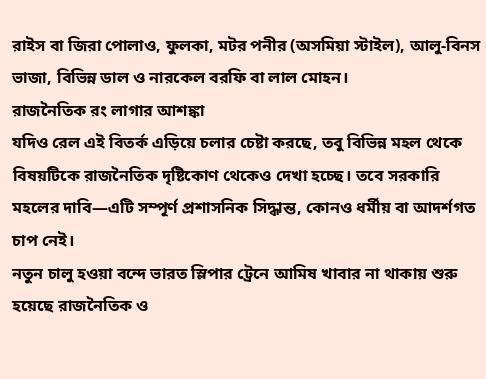রাইস বা জিরা পোলাও, ফুলকা, মটর পনীর (অসমিয়া স্টাইল), আলু-বিনস ভাজা, বিভিন্ন ডাল ও নারকেল বরফি বা লাল মোহন।
রাজনৈতিক রং লাগার আশঙ্কা
যদিও রেল এই বিতর্ক এড়িয়ে চলার চেষ্টা করছে, তবু বিভিন্ন মহল থেকে বিষয়টিকে রাজনৈতিক দৃষ্টিকোণ থেকেও দেখা হচ্ছে। তবে সরকারি মহলের দাবি—এটি সম্পূর্ণ প্রশাসনিক সিদ্ধান্ত, কোনও ধর্মীয় বা আদর্শগত চাপ নেই।
নতুন চালু হওয়া বন্দে ভারত স্লিপার ট্রেনে আমিষ খাবার না থাকায় শুরু হয়েছে রাজনৈতিক ও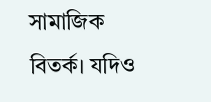সামাজিক বিতর্ক। যদিও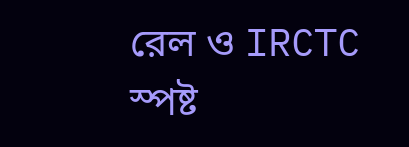রেল ও IRCTC স্পষ্ট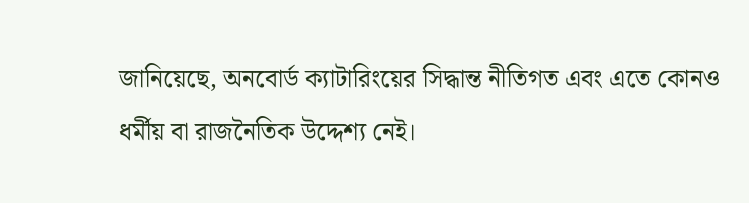জানিয়েছে, অনবোর্ড ক্যাটারিংয়ের সিদ্ধান্ত নীতিগত এবং এতে কোনও ধর্মীয় বা রাজনৈতিক উদ্দেশ্য নেই।